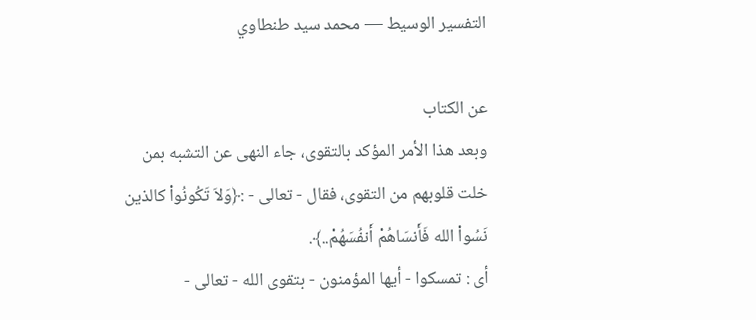التفسير الوسيط — محمد سيد طنطاوي

عن الكتاب
وبعد هذا الأمر المؤكد بالتقوى، جاء النهى عن التشبه بمن خلت قلوبهم من التقوى، فقال - تعالى - :﴿وَلاَ تَكُونُواْ كالذين نَسُواْ الله فَأَنسَاهُمْ أَنفُسَهُمْ..﴾.
أى : تمسكوا - أيها المؤمنون - بتقوى الله - تعالى -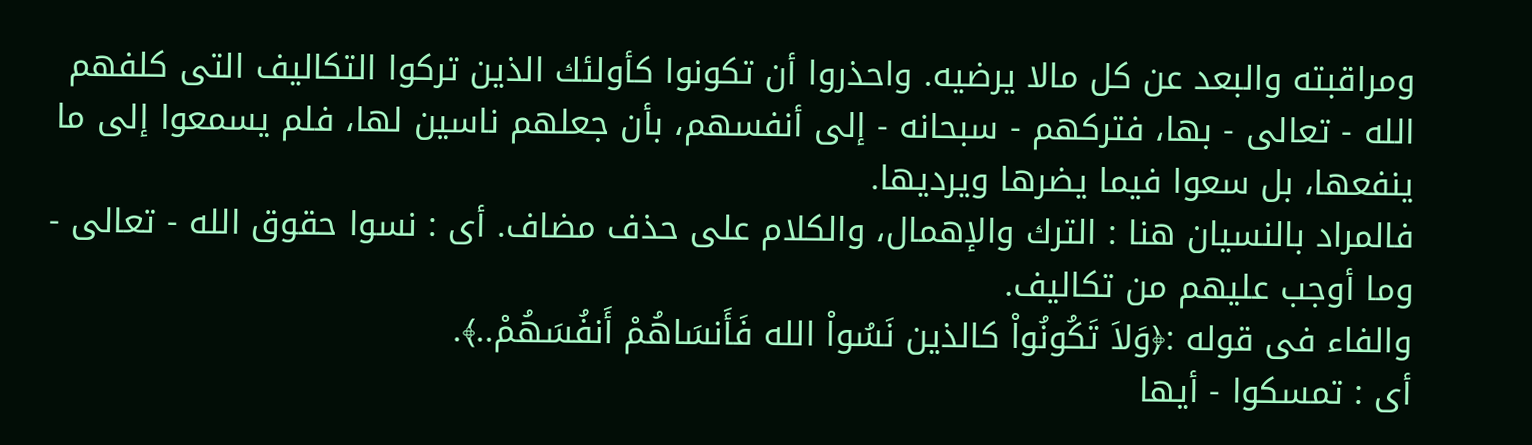ومراقبته والبعد عن كل مالا يرضيه. واحذروا أن تكونوا كأولئك الذين تركوا التكاليف التى كلفهم الله - تعالى - بها، فتركهم - سبحانه - إلى أنفسهم، بأن جعلهم ناسين لها، فلم يسمعوا إلى ما ينفعها، بل سعوا فيما يضرها ويرديها.
فالمراد بالنسيان هنا : الترك والإهمال، والكلام على حذف مضاف. أى : نسوا حقوق الله - تعالى - وما أوجب عليهم من تكاليف.
والفاء فى قوله :﴿وَلاَ تَكُونُواْ كالذين نَسُواْ الله فَأَنسَاهُمْ أَنفُسَهُمْ..﴾.
أى : تمسكوا - أيها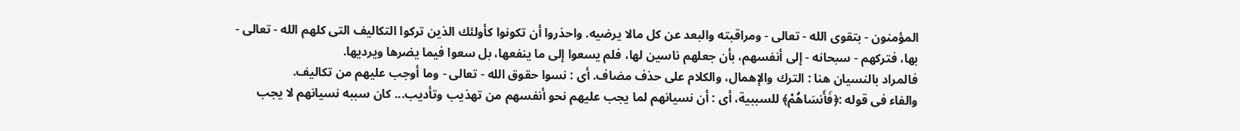المؤمنون - بتقوى الله - تعالى - ومراقبته والبعد عن كل مالا يرضيه. واحذروا أن تكونوا كأولئك الذين تركوا التكاليف التى كلهم الله - تعالى - بها، فتركهم - سبحانه - إلى أنفسهم، بأن جعلهم ناسين لها، فلم يسعوا إلى ما ينفعها، بل سعوا فيما يضرها ويرديها.
فالمراد بالنسيان هنا : الترك والإهمال، والكلام على حذف مضاف. أى : نسوا حقوق الله - تعالى - وما أوجب عليهم من تكاليف.
والفاء فى قوله :﴿فَأَنسَاهُمْ﴾ للسببية، أى : أن نسيانهم لما يجب عليهم نحو أنفسهم من تهذيب وتأديب... كان سببه نسيانهم لا يجب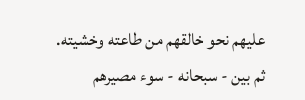عليهم نحو خالقهم من طاعته وخشيته.
ثم بين - سبحانه - سوء مصيرهم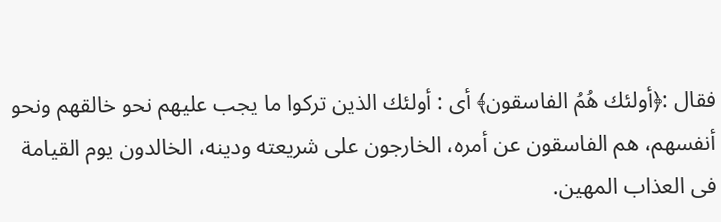فقال :﴿أولئك هُمُ الفاسقون﴾ أى : أولئك الذين تركوا ما يجب عليهم نحو خالقهم ونحو أنفسهم، هم الفاسقون عن أمره، الخارجون على شريعته ودينه، الخالدون يوم القيامة فى العذاب المهين.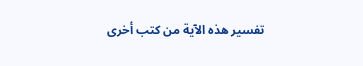تفسير هذه الآية من كتب أخرى